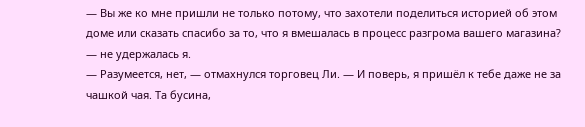— Вы же ко мне пришли не только потому, что захотели поделиться историей об этом доме или сказать спасибо за то, что я вмешалась в процесс разгрома вашего магазина? — не удержалась я.
— Разумеется, нет, — отмахнулся торговец Ли. — И поверь, я пришёл к тебе даже не за чашкой чая. Та бусина,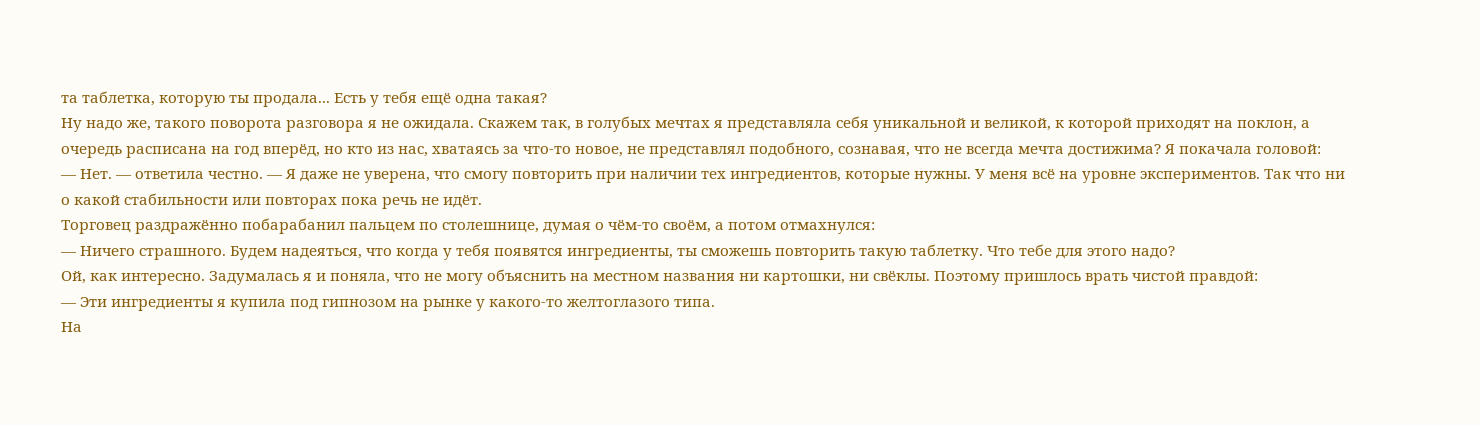та таблетка, которую ты продала... Есть у тебя ещё одна такая?
Ну надо же, такого поворота разговора я не ожидала. Скажем так, в голубых мечтах я представляла себя уникальной и великой, к которой приходят на поклон, а очередь расписана на год вперёд, но кто из нас, хватаясь за что-то новое, не представлял подобного, сознавая, что не всегда мечта достижима? Я покачала головой:
— Нет. — ответила честно. — Я даже не уверена, что смогу повторить при наличии тех ингредиентов, которые нужны. У меня всё на уровне экспериментов. Так что ни о какой стабильности или повторах пока речь не идёт.
Торговец раздражённо побарабанил пальцем по столешнице, думая о чём-то своём, а потом отмахнулся:
— Ничего страшного. Будем надеяться, что когда у тебя появятся ингредиенты, ты сможешь повторить такую таблетку. Что тебе для этого надо?
Ой, как интересно. Задумалась я и поняла, что не могу объяснить на местном названия ни картошки, ни свёклы. Поэтому пришлось врать чистой правдой:
— Эти ингредиенты я купила под гипнозом на рынке у какого-то желтоглазого типа.
На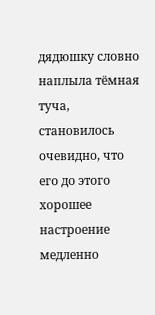дядюшку словно наплыла тёмная туча, становилось очевидно, что его до этого хорошее настроение медленно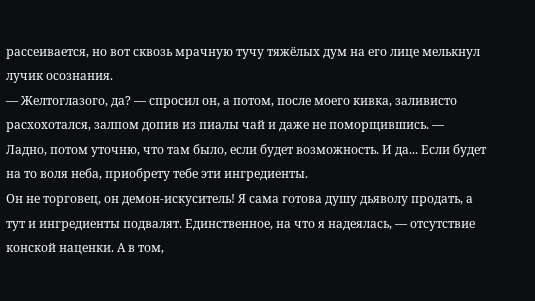рассеивается, но вот сквозь мрачную тучу тяжёлых дум на его лице мелькнул лучик осознания.
— Желтоглазого, да? — спросил он, а потом, после моего кивка, заливисто расхохотался, залпом допив из пиалы чай и даже не поморщившись. — Ладно, потом уточню, что там было, если будет возможность. И да... Если будет на то воля неба, приобрету тебе эти ингредиенты.
Он не торговец, он демон-искуситель! Я сама готова душу дьяволу продать, а тут и ингредиенты подвалят. Единственное, на что я надеялась, — отсутствие конской наценки. А в том,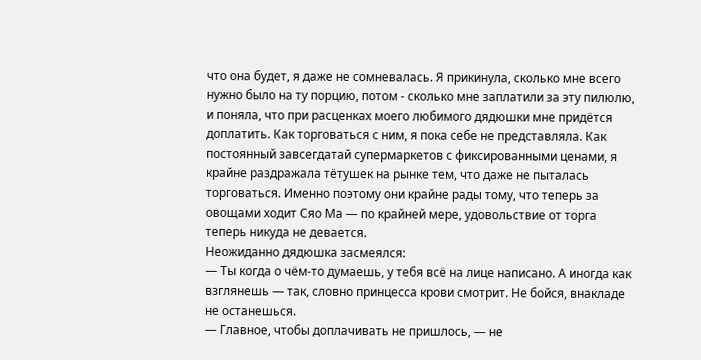что она будет, я даже не сомневалась. Я прикинула, сколько мне всего нужно было на ту порцию, потом - сколько мне заплатили за эту пилюлю, и поняла, что при расценках моего любимого дядюшки мне придётся доплатить. Как торговаться с ним, я пока себе не представляла. Как постоянный завсегдатай супермаркетов с фиксированными ценами, я крайне раздражала тётушек на рынке тем, что даже не пыталась торговаться. Именно поэтому они крайне рады тому, что теперь за овощами ходит Сяо Ма — по крайней мере, удовольствие от торга теперь никуда не девается.
Неожиданно дядюшка засмеялся:
— Ты когда о чём-то думаешь, у тебя всё на лице написано. А иногда как взглянешь — так, словно принцесса крови смотрит. Не бойся, внакладе не останешься.
— Главное, чтобы доплачивать не пришлось, — не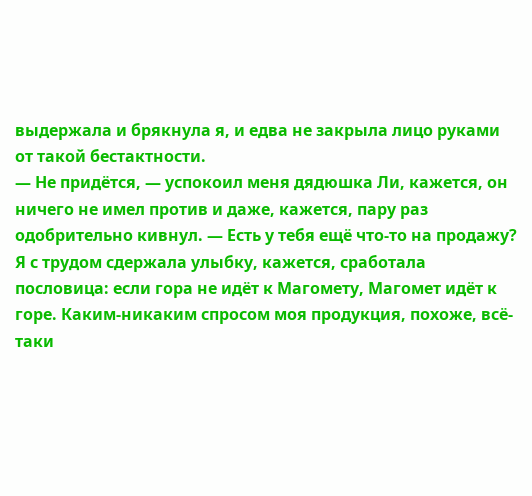выдержала и брякнула я, и едва не закрыла лицо руками от такой бестактности.
— Не придётся, — успокоил меня дядюшка Ли, кажется, он ничего не имел против и даже, кажется, пару раз одобрительно кивнул. — Есть у тебя ещё что-то на продажу?
Я с трудом сдержала улыбку, кажется, сработала пословица: если гора не идёт к Магомету, Магомет идёт к горе. Каким-никаким спросом моя продукция, похоже, всё-таки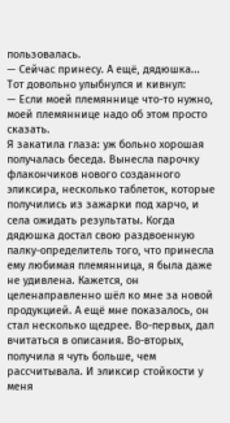пользовалась.
— Сейчас принесу. А ещё, дядюшка...
Тот довольно улыбнулся и кивнул:
— Если моей племяннице что-то нужно, моей племяннице надо об этом просто сказать.
Я закатила глаза: уж больно хорошая получалась беседа. Вынесла парочку флакончиков нового созданного эликсира, несколько таблеток, которые получились из зажарки под харчо, и села ожидать результаты. Когда дядюшка достал свою раздвоенную палку-определитель того, что принесла ему любимая племянница, я была даже не удивлена. Кажется, он целенаправленно шёл ко мне за новой продукцией. А ещё мне показалось, он стал несколько щедрее. Во-первых, дал вчитаться в описания. Во-вторых, получила я чуть больше, чем рассчитывала. И эликсир стойкости у меня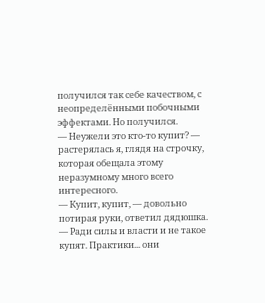получился так себе качеством, с неопределёнными побочными эффектами. Но получился.
— Неужели это кто-то купит? — растерялась я, глядя на строчку, которая обещала этому неразумному много всего интересного.
— Купит, купит, — довольно потирая руки, ответил дядюшка. — Ради силы и власти и не такое купят. Практики... они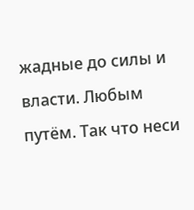жадные до силы и власти. Любым путём. Так что неси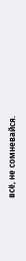всё, не сомневайся.